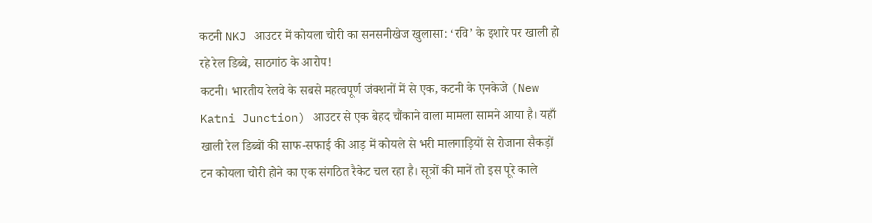कटनी NKJ आउटर में कोयला चोरी का सनसनीखेज खुलासा: ‘रवि’ के इशारे पर खाली हो रहे रेल डिब्बे, साठगांठ के आरोप!
कटनी। भारतीय रेलवे के सबसे महत्वपूर्ण जंक्शनों में से एक, कटनी के एनकेजे (New Katni Junction) आउटर से एक बेहद चौंकाने वाला मामला सामने आया है। यहाँ खाली रेल डिब्बों की साफ-सफाई की आड़ में कोयले से भरी मालगाड़ियों से रोजाना सैकड़ों टन कोयला चोरी होने का एक संगठित रैकेट चल रहा है। सूत्रों की मानें तो इस पूरे काले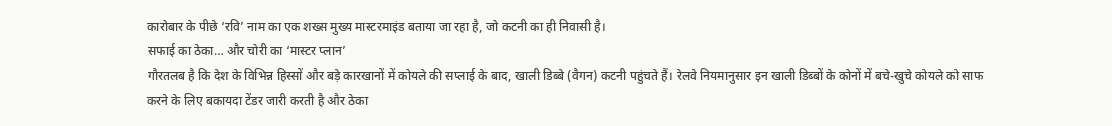कारोबार के पीछे ‘रवि’ नाम का एक शख्स मुख्य मास्टरमाइंड बताया जा रहा है, जो कटनी का ही निवासी है।
सफाई का ठेका… और चोरी का ‘मास्टर प्लान’
गौरतलब है कि देश के विभिन्न हिस्सों और बड़े कारखानों में कोयले की सप्लाई के बाद, खाली डिब्बे (वैगन) कटनी पहुंचते हैं। रेलवे नियमानुसार इन खाली डिब्बों के कोनों में बचे-खुचे कोयले को साफ करने के लिए बकायदा टेंडर जारी करती है और ठेका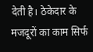देती है। ठेकेदार के मजदूरों का काम सिर्फ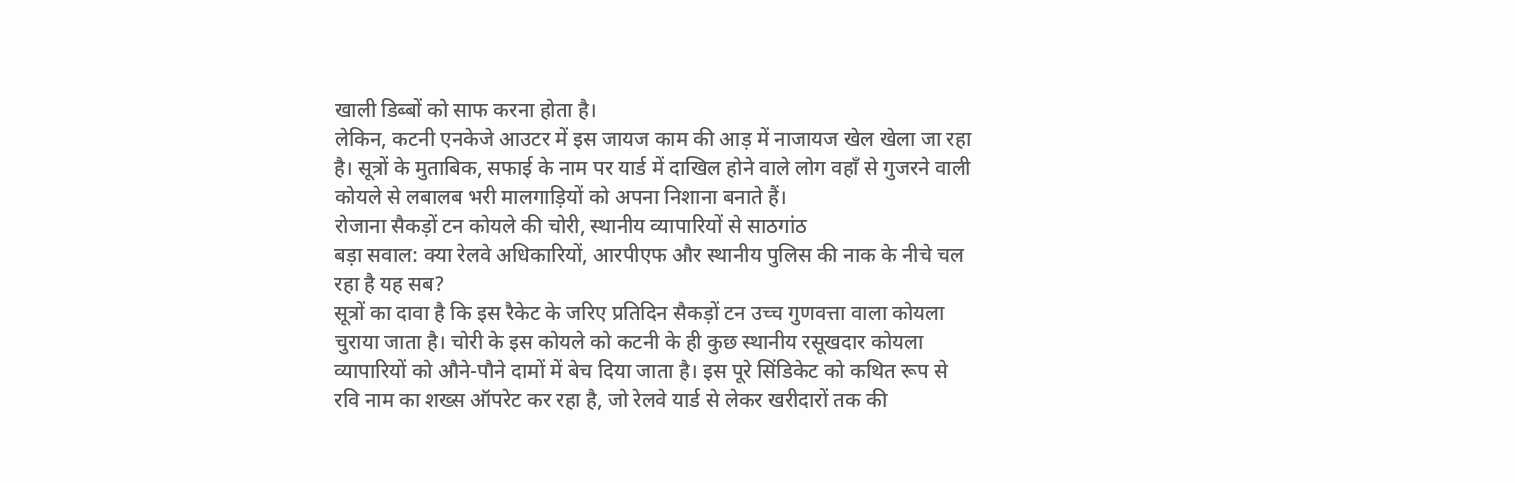खाली डिब्बों को साफ करना होता है।
लेकिन, कटनी एनकेजे आउटर में इस जायज काम की आड़ में नाजायज खेल खेला जा रहा है। सूत्रों के मुताबिक, सफाई के नाम पर यार्ड में दाखिल होने वाले लोग वहाँ से गुजरने वाली कोयले से लबालब भरी मालगाड़ियों को अपना निशाना बनाते हैं।
रोजाना सैकड़ों टन कोयले की चोरी, स्थानीय व्यापारियों से साठगांठ
बड़ा सवाल: क्या रेलवे अधिकारियों, आरपीएफ और स्थानीय पुलिस की नाक के नीचे चल रहा है यह सब?
सूत्रों का दावा है कि इस रैकेट के जरिए प्रतिदिन सैकड़ों टन उच्च गुणवत्ता वाला कोयला चुराया जाता है। चोरी के इस कोयले को कटनी के ही कुछ स्थानीय रसूखदार कोयला व्यापारियों को औने-पौने दामों में बेच दिया जाता है। इस पूरे सिंडिकेट को कथित रूप से रवि नाम का शख्स ऑपरेट कर रहा है, जो रेलवे यार्ड से लेकर खरीदारों तक की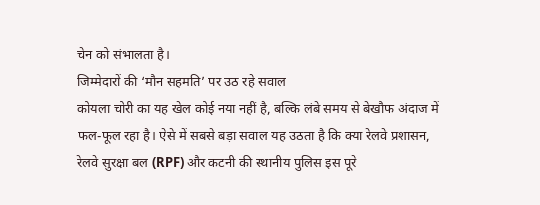चेन को संभालता है।
जिम्मेदारों की ‘मौन सहमति’ पर उठ रहे सवाल
कोयला चोरी का यह खेल कोई नया नहीं है, बल्कि लंबे समय से बेखौफ अंदाज में फल-फूल रहा है। ऐसे में सबसे बड़ा सवाल यह उठता है कि क्या रेलवे प्रशासन, रेलवे सुरक्षा बल (RPF) और कटनी की स्थानीय पुलिस इस पूरे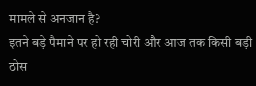मामले से अनजान है?
इतने बड़े पैमाने पर हो रही चोरी और आज तक किसी बड़ी ठोस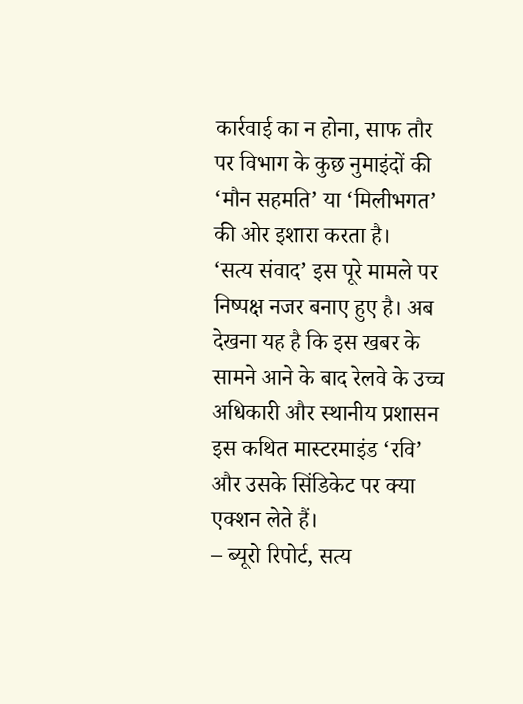कार्रवाई का न होना, साफ तौर पर विभाग के कुछ नुमाइंदों की ‘मौन सहमति’ या ‘मिलीभगत’ की ओर इशारा करता है।
‘सत्य संवाद’ इस पूरे मामले पर निष्पक्ष नजर बनाए हुए है। अब देखना यह है कि इस खबर के सामने आने के बाद रेलवे के उच्च अधिकारी और स्थानीय प्रशासन इस कथित मास्टरमाइंड ‘रवि’ और उसके सिंडिकेट पर क्या एक्शन लेते हैं।
– ब्यूरो रिपोर्ट, सत्य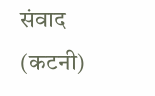संवाद (कटनी)